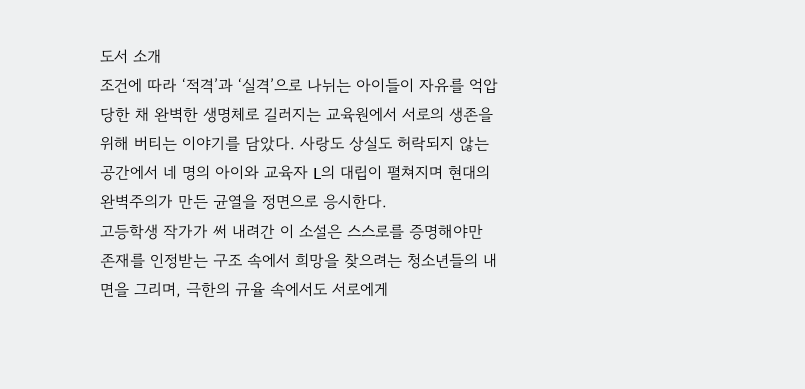도서 소개
조건에 따라 ‘적격’과 ‘실격’으로 나뉘는 아이들이 자유를 억압당한 채 완벽한 생명체로 길러지는 교육원에서 서로의 생존을 위해 버티는 이야기를 담았다. 사랑도 상실도 허락되지 않는 공간에서 네 명의 아이와 교육자 L의 대립이 펼쳐지며 현대의 완벽주의가 만든 균열을 정면으로 응시한다.
고등학생 작가가 써 내려간 이 소설은 스스로를 증명해야만 존재를 인정받는 구조 속에서 희망을 찾으려는 청소년들의 내면을 그리며, 극한의 규율 속에서도 서로에게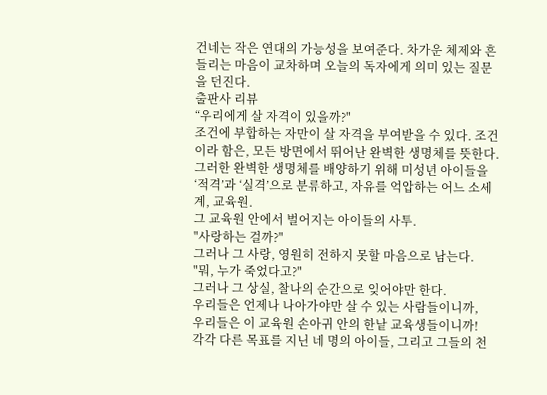건네는 작은 연대의 가능성을 보여준다. 차가운 체제와 흔들리는 마음이 교차하며 오늘의 독자에게 의미 있는 질문을 던진다.
출판사 리뷰
“우리에게 살 자격이 있을까?"
조건에 부합하는 자만이 살 자격을 부여받을 수 있다. 조건이라 함은, 모든 방면에서 뛰어난 완벽한 생명체를 뜻한다. 그러한 완벽한 생명체를 배양하기 위해 미성년 아이들을 ‘적격’과 ‘실격’으로 분류하고, 자유를 억압하는 어느 소세계, 교육원.
그 교육원 안에서 벌어지는 아이들의 사투.
"사랑하는 걸까?"
그러나 그 사랑, 영원히 전하지 못할 마음으로 남는다.
"뭐, 누가 죽었다고?"
그러나 그 상실, 찰나의 순간으로 잊어야만 한다.
우리들은 언제나 나아가야만 살 수 있는 사람들이니까,
우리들은 이 교육원 손아귀 안의 한낱 교육생들이니까!
각각 다른 목표를 지닌 네 명의 아이들, 그리고 그들의 천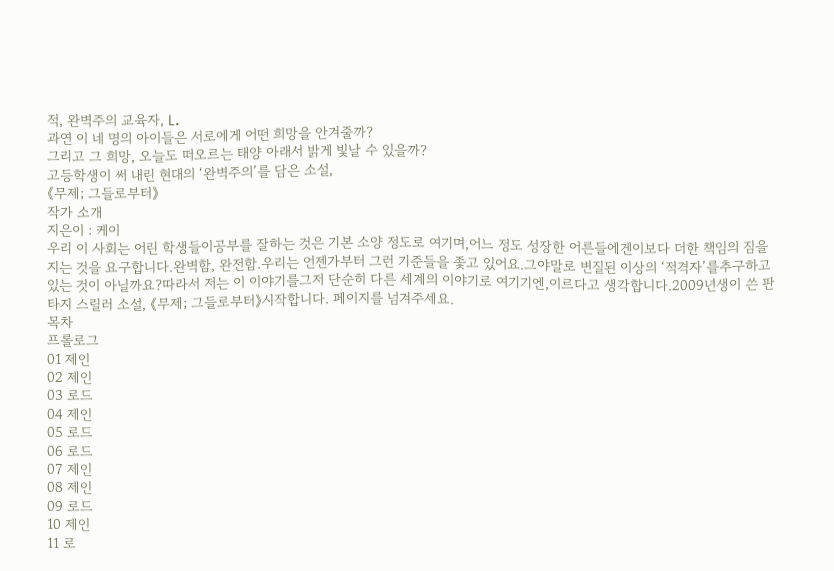적, 완벽주의 교육자, L.
과연 이 네 명의 아이들은 서로에게 어떤 희망을 안겨줄까?
그리고 그 희망, 오늘도 떠오르는 태양 아래서 밝게 빛날 수 있을까?
고등학생이 써 내린 현대의 ‘완벽주의’를 담은 소설,
《무제; 그들로부터》
작가 소개
지은이 : 케이
우리 이 사회는 어린 학생들이공부를 잘하는 것은 기본 소양 정도로 여기며,어느 정도 성장한 어른들에겐이보다 더한 책임의 짐을 지는 것을 요구합니다.완벽함, 완전함.우리는 언젠가부터 그런 기준들을 좇고 있어요.그야말로 변질된 이상의 ‘적격자’를추구하고 있는 것이 아닐까요?따라서 저는 이 이야기를그저 단순히 다른 세계의 이야기로 여기기엔,이르다고 생각합니다.2009년생이 쓴 판타지 스릴러 소설, 《무제; 그들로부터》시작합니다. 페이지를 넘겨주세요.
목차
프롤로그
01 제인
02 제인
03 로드
04 제인
05 로드
06 로드
07 제인
08 제인
09 로드
10 제인
11 로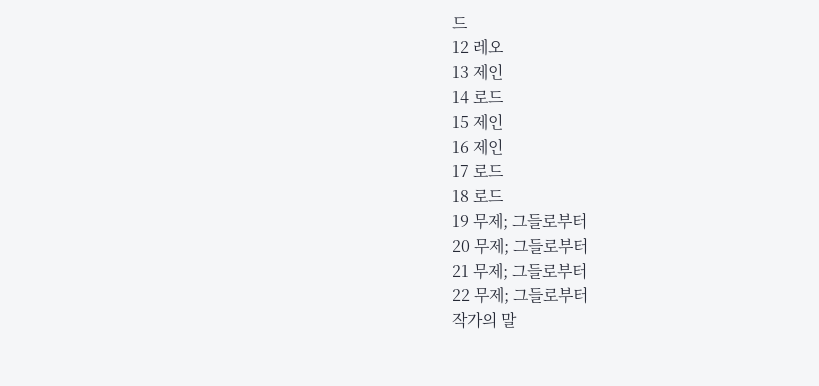드
12 레오
13 제인
14 로드
15 제인
16 제인
17 로드
18 로드
19 무제; 그들로부터
20 무제; 그들로부터
21 무제; 그들로부터
22 무제; 그들로부터
작가의 말